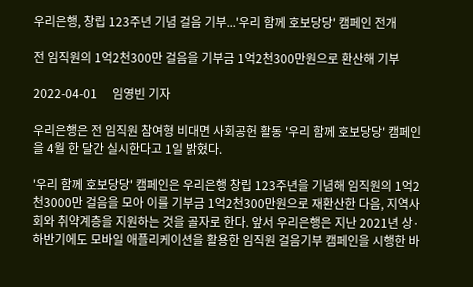우리은행, 창립 123주년 기념 걸음 기부...'우리 함께 호보당당' 캠페인 전개

전 임직원의 1억2천300만 걸음을 기부금 1억2천300만원으로 환산해 기부

2022-04-01     임영빈 기자

우리은행은 전 임직원 참여형 비대면 사회공헌 활동 '우리 함께 호보당당' 캠페인을 4월 한 달간 실시한다고 1일 밝혔다.

'우리 함께 호보당당' 캠페인은 우리은행 창립 123주년을 기념해 임직원의 1억2천3000만 걸음을 모아 이를 기부금 1억2천300만원으로 재환산한 다음, 지역사회와 취약계층을 지원하는 것을 골자로 한다. 앞서 우리은행은 지난 2021년 상·하반기에도 모바일 애플리케이션을 활용한 임직원 걸음기부 캠페인을 시행한 바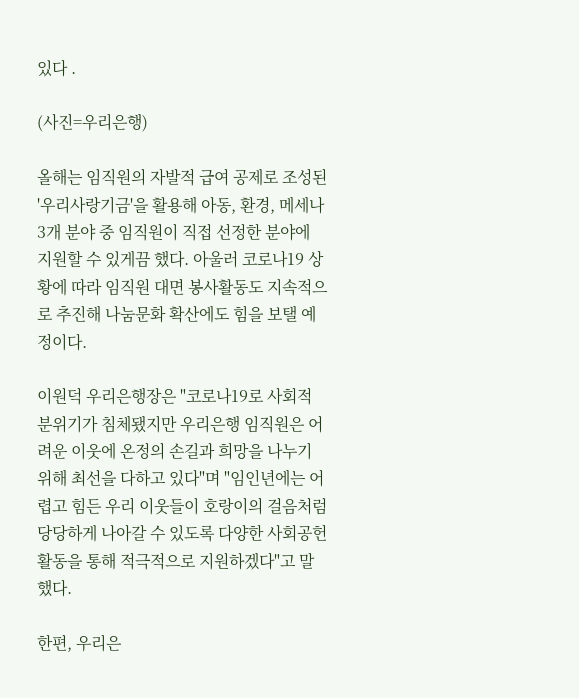있다 .

(사진=우리은행)

올해는 임직원의 자발적 급여 공제로 조성된 '우리사랑기금'을 활용해 아동, 환경, 메세나 3개 분야 중 임직원이 직접 선정한 분야에 지원할 수 있게끔 했다. 아울러 코로나19 상황에 따라 임직원 대면 봉사활동도 지속적으로 추진해 나눔문화 확산에도 힘을 보탤 예정이다.

이원덕 우리은행장은 "코로나19로 사회적 분위기가 침체됐지만 우리은행 임직원은 어려운 이웃에 온정의 손길과 희망을 나누기 위해 최선을 다하고 있다"며 "임인년에는 어렵고 힘든 우리 이웃들이 호랑이의 걸음처럼 당당하게 나아갈 수 있도록 다양한 사회공헌 활동을 통해 적극적으로 지원하겠다"고 말했다.

한편, 우리은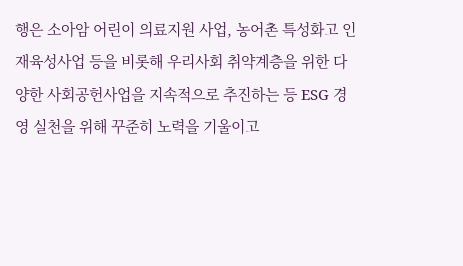행은 소아암 어린이 의료지원 사업, 농어촌 특성화고 인재육성사업 등을 비롯해 우리사회 취약계층을 위한 다양한 사회공헌사업을 지속적으로 추진하는 등 ESG 경영 실천을 위해 꾸준히 노력을 기울이고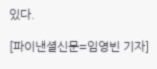있다.

[파이낸셜신문=임영빈 기자]